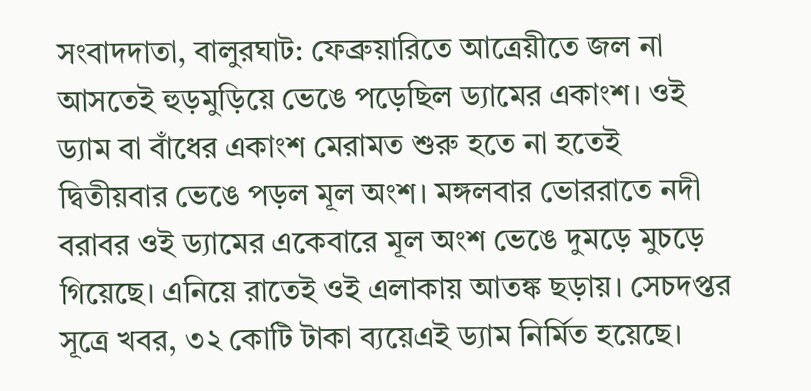সংবাদদাতা, বালুরঘাট: ফেব্রুয়ারিতে আত্রেয়ীতে জল না আসতেই হুড়মুড়িয়ে ভেঙে পড়েছিল ড্যামের একাংশ। ওই ড্যাম বা বাঁধের একাংশ মেরামত শুরু হতে না হতেই দ্বিতীয়বার ভেঙে পড়ল মূল অংশ। মঙ্গলবার ভোররাতে নদী বরাবর ওই ড্যামের একেবারে মূল অংশ ভেঙে দুমড়ে মুচড়ে গিয়েছে। এনিয়ে রাতেই ওই এলাকায় আতঙ্ক ছড়ায়। সেচদপ্তর সূত্রে খবর, ৩২ কোটি টাকা ব্যয়েএই ড্যাম নির্মিত হয়েছে।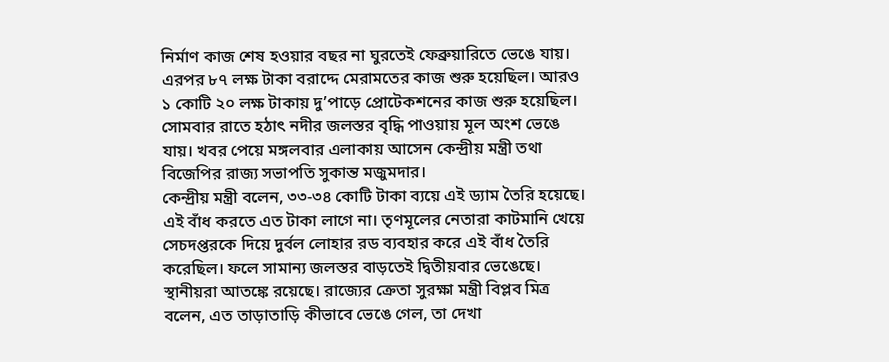নির্মাণ কাজ শেষ হওয়ার বছর না ঘুরতেই ফেব্রুয়ারিতে ভেঙে যায়। এরপর ৮৭ লক্ষ টাকা বরাদ্দে মেরামতের কাজ শুরু হয়েছিল। আরও ১ কোটি ২০ লক্ষ টাকায় দু’পাড়ে প্রোটেকশনের কাজ শুরু হয়েছিল। সোমবার রাতে হঠাৎ নদীর জলস্তর বৃদ্ধি পাওয়ায় মূল অংশ ভেঙে যায়। খবর পেয়ে মঙ্গলবার এলাকায় আসেন কেন্দ্রীয় মন্ত্রী তথা বিজেপির রাজ্য সভাপতি সুকান্ত মজুমদার।
কেন্দ্রীয় মন্ত্রী বলেন, ৩৩-৩৪ কোটি টাকা ব্যয়ে এই ড্যাম তৈরি হয়েছে। এই বাঁধ করতে এত টাকা লাগে না। তৃণমূলের নেতারা কাটমানি খেয়ে সেচদপ্তরকে দিয়ে দুর্বল লোহার রড ব্যবহার করে এই বাঁধ তৈরি করেছিল। ফলে সামান্য জলস্তর বাড়তেই দ্বিতীয়বার ভেঙেছে। স্থানীয়রা আতঙ্কে রয়েছে। রাজ্যের ক্রেতা সুরক্ষা মন্ত্রী বিপ্লব মিত্র বলেন, এত তাড়াতাড়ি কীভাবে ভেঙে গেল, তা দেখা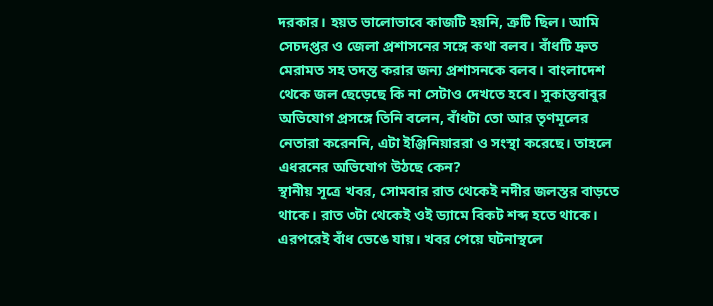দরকার। হয়ত ভালোভাবে কাজটি হয়নি, ত্রুটি ছিল। আমি সেচদপ্তর ও জেলা প্রশাসনের সঙ্গে কথা বলব। বাঁধটি দ্রুত মেরামত সহ তদন্ত করার জন্য প্রশাসনকে বলব। বাংলাদেশ থেকে জল ছেড়েছে কি না সেটাও দেখতে হবে। সুকান্তবাবুর অভিযোগ প্রসঙ্গে তিনি বলেন, বাঁধটা তো আর তৃণমূলের নেতারা করেননি, এটা ইঞ্জিনিয়াররা ও সংস্থা করেছে। তাহলে এধরনের অভিযোগ উঠছে কেন?
স্থানীয় সূত্রে খবর, সোমবার রাত থেকেই নদীর জলস্তর বাড়তে থাকে। রাত ৩টা থেকেই ওই ড্যামে বিকট শব্দ হতে থাকে। এরপরেই বাঁধ ভেঙে যায়। খবর পেয়ে ঘটনাস্থলে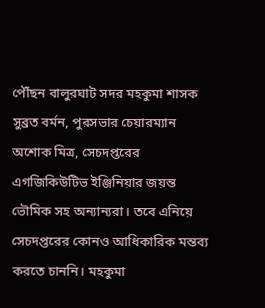পৌঁছন বালুরঘাট সদর মহকুমা শাসক সুব্রত বর্মন, পুরসভার চেয়ারম্যান অশোক মিত্র, সেচদপ্তরের এগজিকিউটিভ ইঞ্জিনিয়ার জয়ন্ত ভৌমিক সহ অন্যান্যরা। তবে এনিয়ে সেচদপ্তরের কোনও আধিকারিক মন্তব্য করতে চাননি। মহকুমা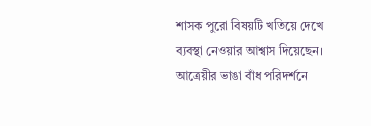শাসক পুরো বিষয়টি খতিয়ে দেখে ব্যবস্থা নেওয়ার আশ্বাস দিয়েছেন। আত্রেয়ীর ভাঙা বাঁধ পরিদর্শনে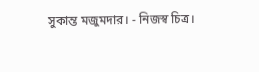সুকান্ত মজুমদার। - নিজস্ব চিত্র।